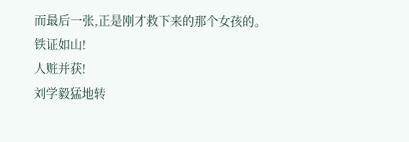而最后一张,正是刚才救下来的那个女孩的。
铁证如山!
人赃并获!
刘学毅猛地转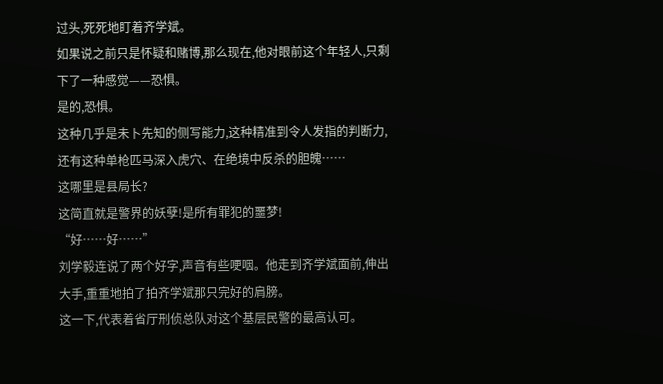过头,死死地盯着齐学斌。
如果说之前只是怀疑和赌博,那么现在,他对眼前这个年轻人,只剩下了一种感觉——恐惧。
是的,恐惧。
这种几乎是未卜先知的侧写能力,这种精准到令人发指的判断力,还有这种单枪匹马深入虎穴、在绝境中反杀的胆魄……
这哪里是县局长?
这简直就是警界的妖孽!是所有罪犯的噩梦!
“好……好……”
刘学毅连说了两个好字,声音有些哽咽。他走到齐学斌面前,伸出大手,重重地拍了拍齐学斌那只完好的肩膀。
这一下,代表着省厅刑侦总队对这个基层民警的最高认可。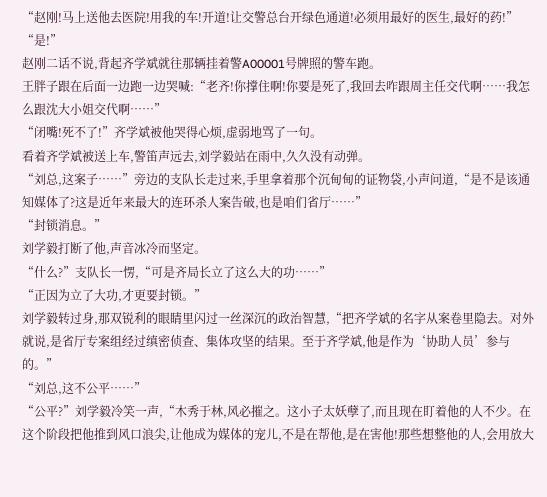“赵刚!马上送他去医院!用我的车!开道!让交警总台开绿色通道!必须用最好的医生,最好的药!”
“是!”
赵刚二话不说,背起齐学斌就往那辆挂着警A00001号牌照的警车跑。
王胖子跟在后面一边跑一边哭喊:“老齐!你撑住啊!你要是死了,我回去咋跟周主任交代啊……我怎么跟沈大小姐交代啊……”
“闭嘴!死不了!”齐学斌被他哭得心烦,虚弱地骂了一句。
看着齐学斌被送上车,警笛声远去,刘学毅站在雨中,久久没有动弹。
“刘总,这案子……”旁边的支队长走过来,手里拿着那个沉甸甸的证物袋,小声问道,“是不是该通知媒体了?这是近年来最大的连环杀人案告破,也是咱们省厅……”
“封锁消息。”
刘学毅打断了他,声音冰冷而坚定。
“什么?”支队长一愣,“可是齐局长立了这么大的功……”
“正因为立了大功,才更要封锁。”
刘学毅转过身,那双锐利的眼睛里闪过一丝深沉的政治智慧,“把齐学斌的名字从案卷里隐去。对外就说,是省厅专案组经过缜密侦查、集体攻坚的结果。至于齐学斌,他是作为‘协助人员’参与的。”
“刘总,这不公平……”
“公平?”刘学毅冷笑一声,“木秀于林,风必摧之。这小子太妖孽了,而且现在盯着他的人不少。在这个阶段把他推到风口浪尖,让他成为媒体的宠儿,不是在帮他,是在害他!那些想整他的人,会用放大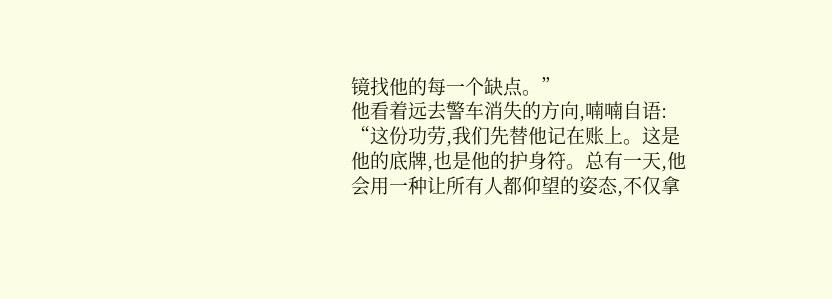镜找他的每一个缺点。”
他看着远去警车消失的方向,喃喃自语:
“这份功劳,我们先替他记在账上。这是他的底牌,也是他的护身符。总有一天,他会用一种让所有人都仰望的姿态,不仅拿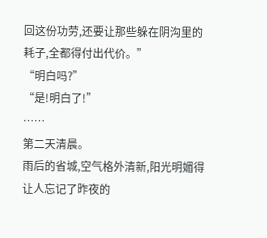回这份功劳,还要让那些躲在阴沟里的耗子,全都得付出代价。”
“明白吗?”
“是!明白了!”
……
第二天清晨。
雨后的省城,空气格外清新,阳光明媚得让人忘记了昨夜的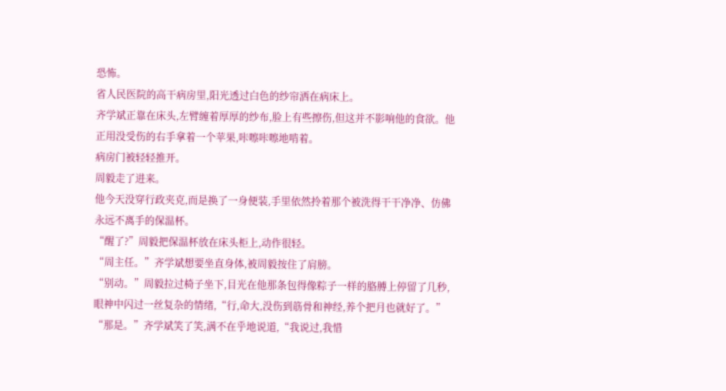恐怖。
省人民医院的高干病房里,阳光透过白色的纱帘洒在病床上。
齐学斌正靠在床头,左臂缠着厚厚的纱布,脸上有些擦伤,但这并不影响他的食欲。他正用没受伤的右手拿着一个苹果,咔嚓咔嚓地啃着。
病房门被轻轻推开。
周毅走了进来。
他今天没穿行政夹克,而是换了一身便装,手里依然拎着那个被洗得干干净净、仿佛永远不离手的保温杯。
“醒了?”周毅把保温杯放在床头柜上,动作很轻。
“周主任。”齐学斌想要坐直身体,被周毅按住了肩膀。
“别动。”周毅拉过椅子坐下,目光在他那条包得像粽子一样的胳膊上停留了几秒,眼神中闪过一丝复杂的情绪,“行,命大,没伤到筋骨和神经,养个把月也就好了。”
“那是。”齐学斌笑了笑,满不在乎地说道,“我说过,我惜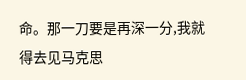命。那一刀要是再深一分,我就得去见马克思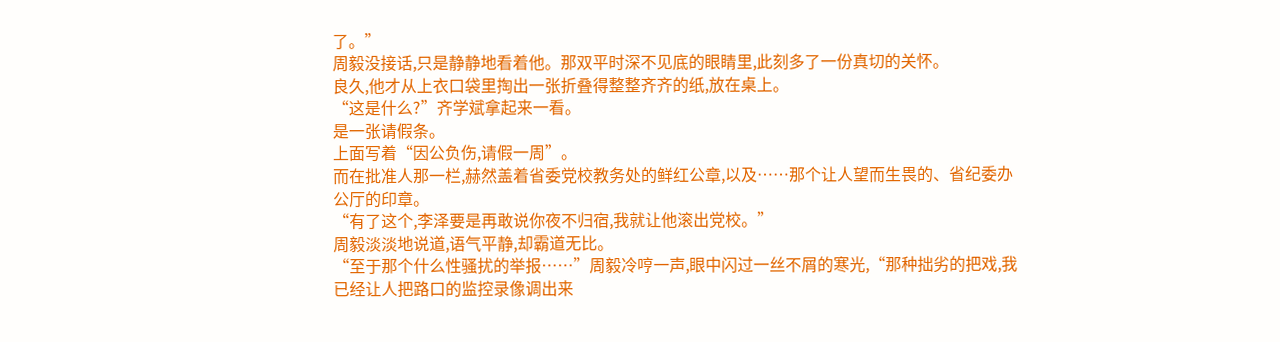了。”
周毅没接话,只是静静地看着他。那双平时深不见底的眼睛里,此刻多了一份真切的关怀。
良久,他才从上衣口袋里掏出一张折叠得整整齐齐的纸,放在桌上。
“这是什么?”齐学斌拿起来一看。
是一张请假条。
上面写着“因公负伤,请假一周”。
而在批准人那一栏,赫然盖着省委党校教务处的鲜红公章,以及……那个让人望而生畏的、省纪委办公厅的印章。
“有了这个,李泽要是再敢说你夜不归宿,我就让他滚出党校。”
周毅淡淡地说道,语气平静,却霸道无比。
“至于那个什么性骚扰的举报……”周毅冷哼一声,眼中闪过一丝不屑的寒光,“那种拙劣的把戏,我已经让人把路口的监控录像调出来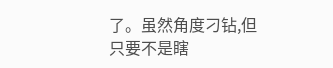了。虽然角度刁钻,但只要不是瞎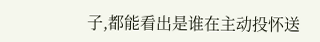子,都能看出是谁在主动投怀送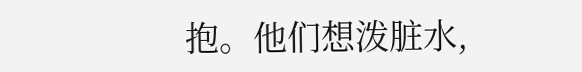抱。他们想泼脏水,